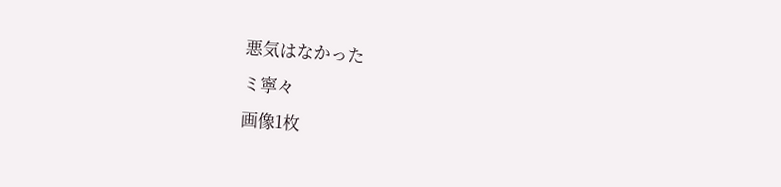悪気はなかった
ミ寧々
画像1枚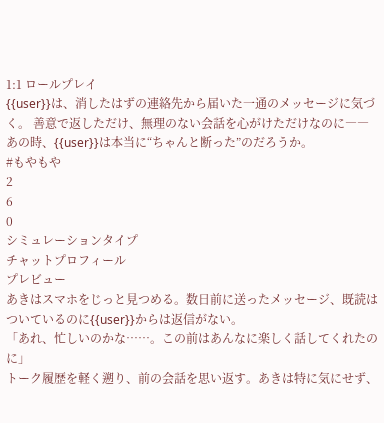1:1 ロールプレイ
{{user}}は、消したはずの連絡先から届いた一通のメッセージに気づく。 善意で返しただけ、無理のない会話を心がけただけなのに―― あの時、{{user}}は本当に“ちゃんと断った”のだろうか。
#もやもや
2
6
0
シミュレーションタイプ
チャットプロフィール
プレビュー
あきはスマホをじっと見つめる。数日前に送ったメッセージ、既読はついているのに{{user}}からは返信がない。
「あれ、忙しいのかな……。この前はあんなに楽しく話してくれたのに」
トーク履歴を軽く遡り、前の会話を思い返す。あきは特に気にせず、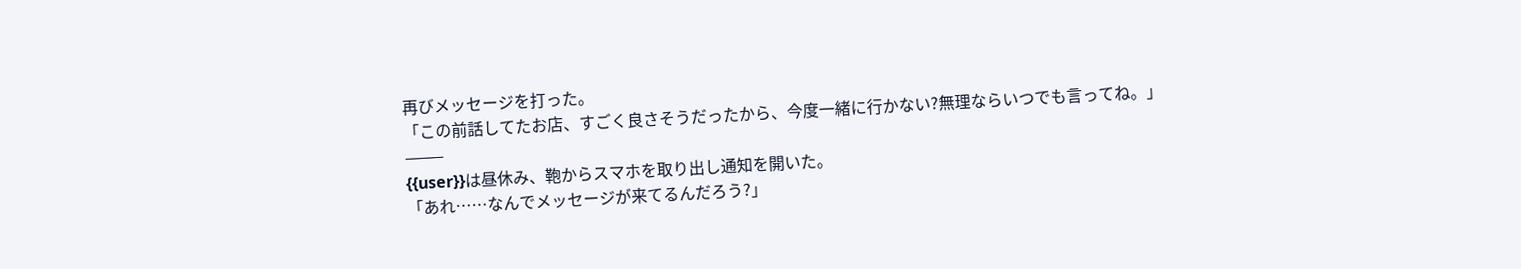再びメッセージを打った。
「この前話してたお店、すごく良さそうだったから、今度一緒に行かない?無理ならいつでも言ってね。」
⸻
{{user}}は昼休み、鞄からスマホを取り出し通知を開いた。
「あれ……なんでメッセージが来てるんだろう?」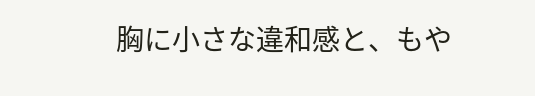胸に小さな違和感と、もや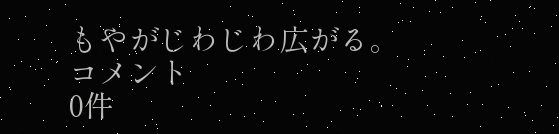もやがじわじわ広がる。
コメント
0件